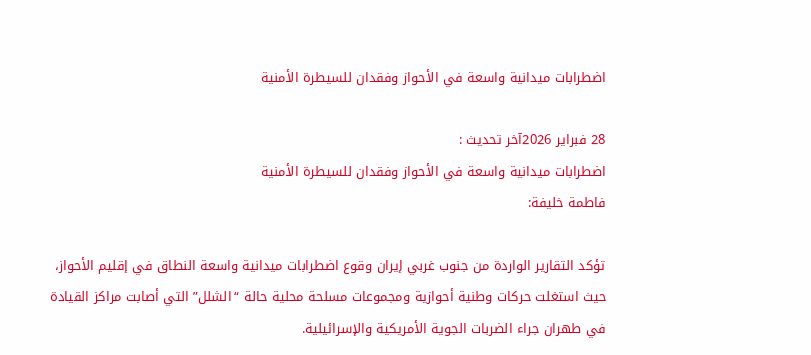اضطرابات ميدانية واسعة في الأحواز وفقدان للسيطرة الأمنية

28 فبراير 2026آخر تحديث :
اضطرابات ميدانية واسعة في الأحواز وفقدان للسيطرة الأمنية
فاطمة خليفة:

تؤكد التقارير الواردة من جنوب غربي إيران وقوع اضطرابات ميدانية واسعة النطاق في إقليم الأحواز، حيث استغلت حركات وطنية أحوازية ومجموعات مسلحة محلية حالة “الشلل” التي أصابت مراكز القيادة في طهران جراء الضربات الجوية الأمريكية والإسرائيلية.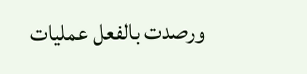ورصدت بالفعل عمليات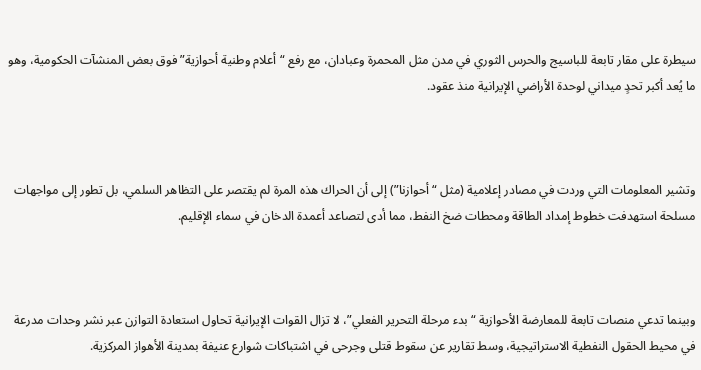سيطرة على مقار تابعة للباسيج والحرس الثوري في مدن مثل المحمرة وعبادان، مع رفع “أعلام وطنية أحوازية” فوق بعض المنشآت الحكومية، وهو ما يُعد أكبر تحدٍ ميداني لوحدة الأراضي الإيرانية منذ عقود.



وتشير المعلومات التي وردت في مصادر إعلامية (مثل “أحوازنا”) إلى أن الحراك هذه المرة لم يقتصر على التظاهر السلمي، بل تطور إلى مواجهات مسلحة استهدفت خطوط إمداد الطاقة ومحطات ضخ النفط، مما أدى لتصاعد أعمدة الدخان في سماء الإقليم.



وبينما تدعي منصات تابعة للمعارضة الأحوازية “بدء مرحلة التحرير الفعلي”، لا تزال القوات الإيرانية تحاول استعادة التوازن عبر نشر وحدات مدرعة في محيط الحقول النفطية الاستراتيجية، وسط تقارير عن سقوط قتلى وجرحى في اشتباكات شوارع عنيفة بمدينة الأهواز المركزية.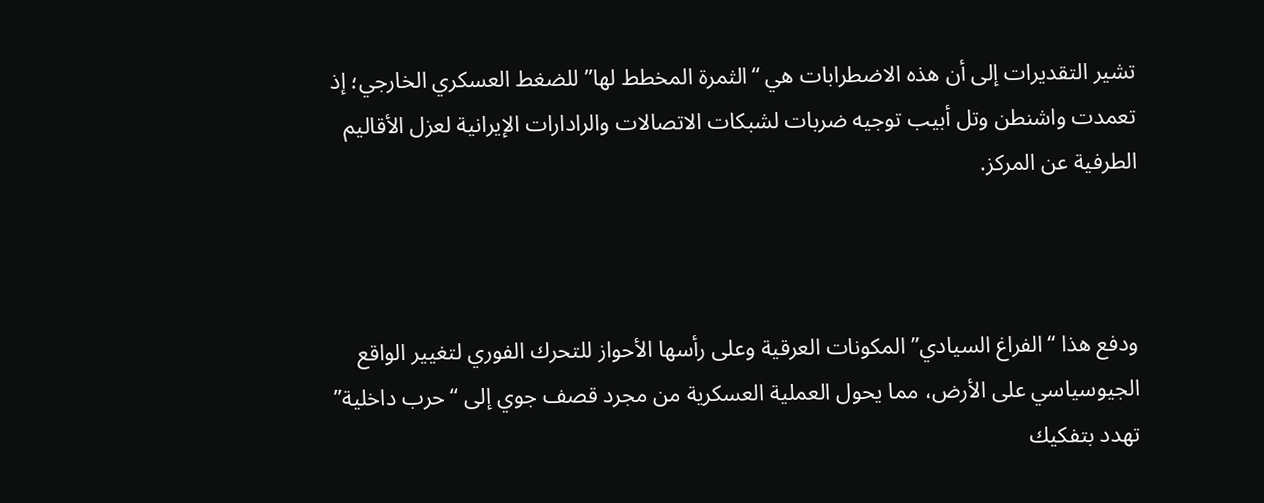تشير التقديرات إلى أن هذه الاضطرابات هي “الثمرة المخطط لها” للضغط العسكري الخارجي؛ إذ تعمدت واشنطن وتل أبيب توجيه ضربات لشبكات الاتصالات والرادارات الإيرانية لعزل الأقاليم الطرفية عن المركز.



ودفع هذا “الفراغ السيادي” المكونات العرقية وعلى رأسها الأحواز للتحرك الفوري لتغيير الواقع الجيوسياسي على الأرض، مما يحول العملية العسكرية من مجرد قصف جوي إلى “حرب داخلية” تهدد بتفكيك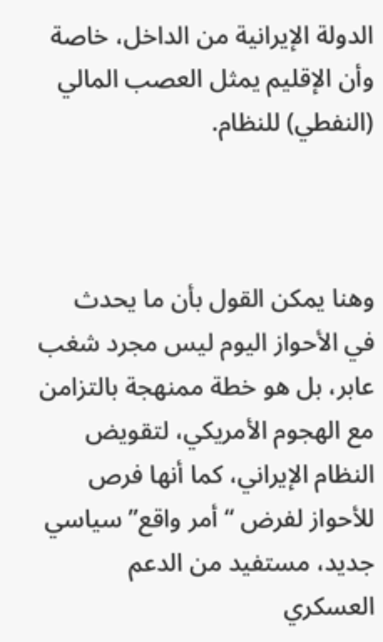الدولة الإيرانية من الداخل، خاصة وأن الإقليم يمثل العصب المالي (النفطي) للنظام.



وهنا يمكن القول بأن ما يحدث في الأحواز اليوم ليس مجرد شغب عابر، بل هو خطة ممنهجة بالتزامن مع الهجوم الأمريكي، لتقويض النظام الإيراني، كما أنها فرص للأحواز لفرض “أمر واقع” سياسي جديد، مستفيد من الدعم العسكري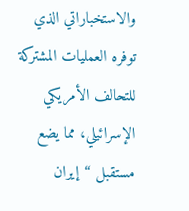والاستخباراتي الذي توفره العمليات المشتركة للتحالف الأمريكي الإسرائيلي، مما يضع مستقبل “إيران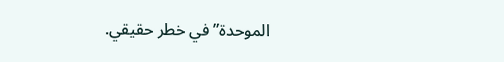الموحدة” في خطر حقيقي.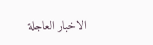الاخبار العاجلة